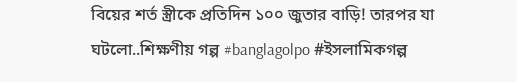বিয়ের শর্ত স্ত্রীকে প্রতিদিন ১০০ জুতার বাড়ি! তারপর যা ঘটলো..শিক্ষণীয় গল্প #banglagolpo #ইসলামিকগল্প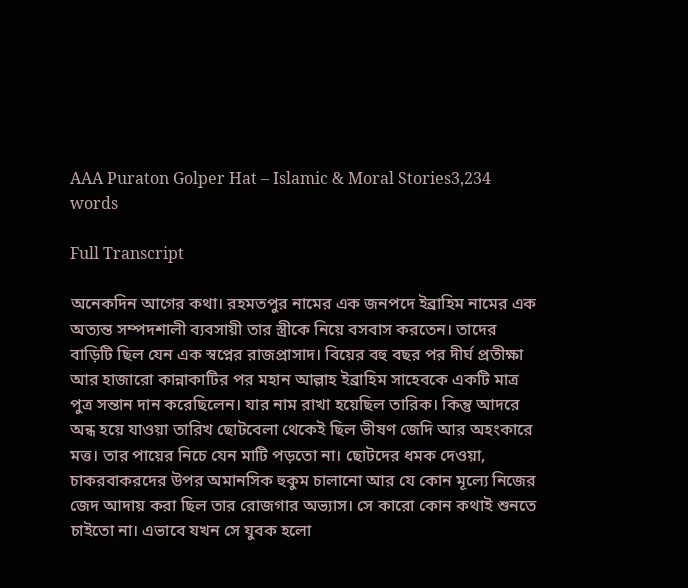AAA Puraton Golper Hat – Islamic & Moral Stories3,234 words

Full Transcript

অনেকদিন আগের কথা। রহমতপুর নামের এক জনপদে ইব্রাহিম নামের এক অত্যন্ত সম্পদশালী ব্যবসায়ী তার স্ত্রীকে নিয়ে বসবাস করতেন। তাদের বাড়িটি ছিল যেন এক স্বপ্নের রাজপ্রাসাদ। বিয়ের বহু বছর পর দীর্ঘ প্রতীক্ষা আর হাজারো কান্নাকাটির পর মহান আল্লাহ ইব্রাহিম সাহেবকে একটি মাত্র পুত্র সন্তান দান করেছিলেন। যার নাম রাখা হয়েছিল তারিক। কিন্তু আদরে অন্ধ হয়ে যাওয়া তারিখ ছোটবেলা থেকেই ছিল ভীষণ জেদি আর অহংকারে মত্ত। তার পায়ের নিচে যেন মাটি পড়তো না। ছোটদের ধমক দেওয়া, চাকরবাকরদের উপর অমানসিক হুকুম চালানো আর যে কোন মূল্যে নিজের জেদ আদায় করা ছিল তার রোজগার অভ্যাস। সে কারো কোন কথাই শুনতে চাইতো না। এভাবে যখন সে যুবক হলো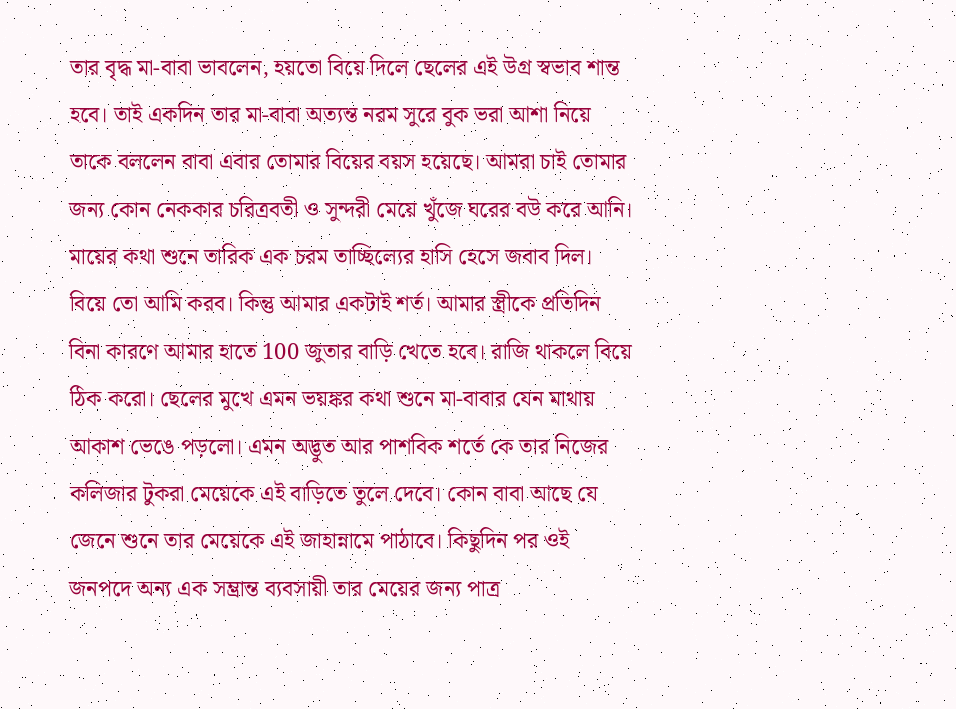তার বৃদ্ধ মা-বাবা ভাবলেন, হয়তো বিয়ে দিলে ছেলের এই উগ্র স্বভাব শান্ত হবে। তাই একদিন তার মা-বাবা অত্যন্ত নরম সুরে বুক ভরা আশা নিয়ে তাকে বললেন বাবা এবার তোমার বিয়ের বয়স হয়েছে। আমরা চাই তোমার জন্য কোন নেককার চরিত্রবতী ও সুন্দরী মেয়ে খুঁজে ঘরের বউ করে আনি। মায়ের কথা শুনে তারিক এক চরম তাচ্ছিল্যের হাসি হেসে জবাব দিল। বিয়ে তো আমি করব। কিন্তু আমার একটাই শর্ত। আমার স্ত্রীকে প্রতিদিন বিনা কারণে আমার হাতে 100 জুতার বাড়ি খেতে হবে। রাজি থাকলে বিয়ে ঠিক করো। ছেলের মুখে এমন ভয়ঙ্কর কথা শুনে মা-বাবার যেন মাথায় আকাশ ভেঙে পড়লো। এমন অদ্ভুত আর পাশবিক শর্তে কে তার নিজের কলিজার টুকরা মেয়েকে এই বাড়িতে তুলে দেবে। কোন বাবা আছে যে জেনে শুনে তার মেয়েকে এই জাহান্নামে পাঠাবে। কিছুদিন পর ওই জনপদে অন্য এক সম্ভ্রান্ত ব্যবসায়ী তার মেয়ের জন্য পাত্র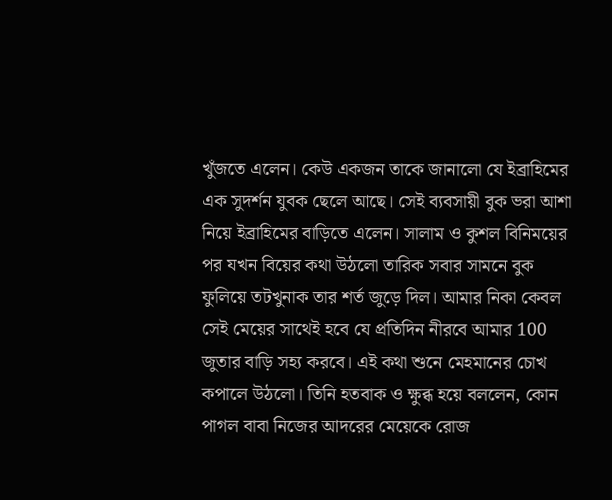খুঁজতে এলেন। কেউ একজন তাকে জানালো যে ইব্রাহিমের এক সুদর্শন যুবক ছেলে আছে। সেই ব্যবসায়ী বুক ভরা আশা নিয়ে ইব্রাহিমের বাড়িতে এলেন। সালাম ও কুশল বিনিময়ের পর যখন বিয়ের কথা উঠলো তারিক সবার সামনে বুক ফুলিয়ে তটখুনাক তার শর্ত জুড়ে দিল। আমার নিকা কেবল সেই মেয়ের সাথেই হবে যে প্রতিদিন নীরবে আমার 100 জুতার বাড়ি সহ্য করবে। এই কথা শুনে মেহমানের চোখ কপালে উঠলো। তিনি হতবাক ও ক্ষুব্ধ হয়ে বললেন, কোন পাগল বাবা নিজের আদরের মেয়েকে রোজ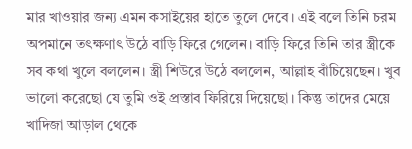মার খাওয়ার জন্য এমন কসাইয়ের হাতে তুলে দেবে। এই বলে তিনি চরম অপমানে তৎক্ষণাৎ উঠে বাড়ি ফিরে গেলেন। বাড়ি ফিরে তিনি তার স্ত্রীকে সব কথা খুলে বললেন। স্ত্রী শিউরে উঠে বললেন, আল্লাহ বাঁচিয়েছেন। খুব ভালো করেছো যে তুমি ওই প্রস্তাব ফিরিয়ে দিয়েছো। কিন্তু তাদের মেয়ে খাদিজা আড়াল থেকে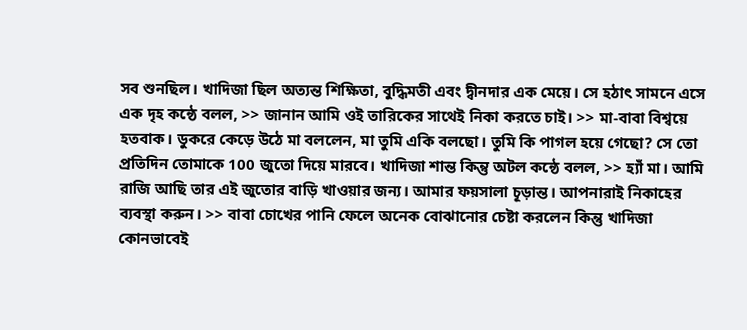সব শুনছিল। খাদিজা ছিল অত্যন্ত শিক্ষিতা, বুদ্ধিমতী এবং দ্বীনদার এক মেয়ে। সে হঠাৎ সামনে এসে এক দৃহ কন্ঠে বলল, >> জানান আমি ওই তারিকের সাথেই নিকা করতে চাই। >> মা-বাবা বিশ্বয়ে হতবাক। ডুকরে কেড়ে উঠে মা বললেন, মা তুমি একি বলছো। তুমি কি পাগল হয়ে গেছো? সে তো প্রতিদিন তোমাকে 100 জুতো দিয়ে মারবে। খাদিজা শান্ত কিন্তু অটল কন্ঠে বলল, >> হ্যাঁ মা। আমি রাজি আছি তার এই জুতোর বাড়ি খাওয়ার জন্য। আমার ফয়সালা চূড়ান্ত। আপনারাই নিকাহের ব্যবস্থা করুন। >> বাবা চোখের পানি ফেলে অনেক বোঝানোর চেষ্টা করলেন কিন্তু খাদিজা কোনভাবেই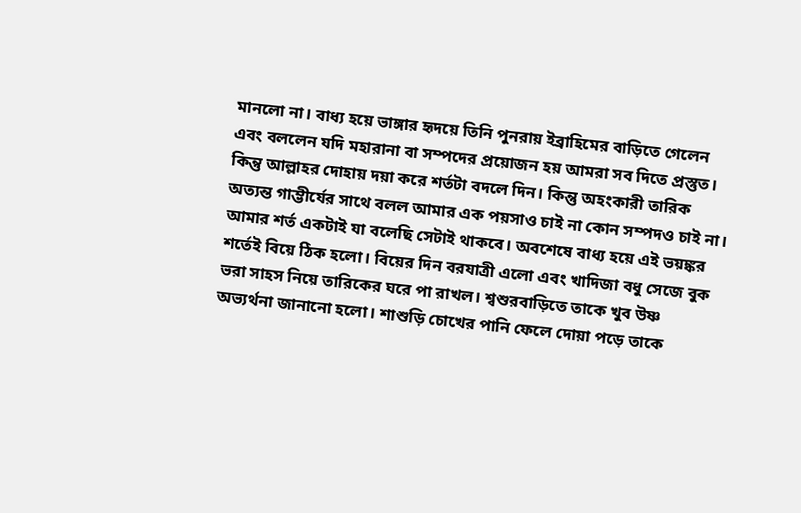মানলো না। বাধ্য হয়ে ভাঙ্গার হৃদয়ে তিনি পুনরায় ইব্রাহিমের বাড়িতে গেলেন এবং বললেন যদি মহারানা বা সম্পদের প্রয়োজন হয় আমরা সব দিতে প্রস্তুত। কিন্তু আল্লাহর দোহায় দয়া করে শর্তটা বদলে দিন। কিন্তু অহংকারী তারিক অত্যন্ত গাম্ভীর্যের সাথে বলল আমার এক পয়সাও চাই না কোন সম্পদও চাই না। আমার শর্ত একটাই যা বলেছি সেটাই থাকবে। অবশেষে বাধ্য হয়ে এই ভয়ঙ্কর শর্তেই বিয়ে ঠিক হলো। বিয়ের দিন বরযাত্রী এলো এবং খাদিজা বধু সেজে বুক ভরা সাহস নিয়ে তারিকের ঘরে পা রাখল। শ্বশুরবাড়িতে তাকে খুব উষ্ণ অভ্যর্থনা জানানো হলো। শাশুড়ি চোখের পানি ফেলে দোয়া পড়ে তাকে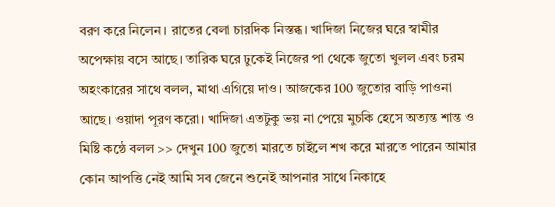বরণ করে নিলেন। রাতের বেলা চারদিক নিস্তব্ধ। খাদিজা নিজের ঘরে স্বামীর অপেক্ষায় বসে আছে। তারিক ঘরে ঢুকেই নিজের পা থেকে জুতো খুলল এবং চরম অহংকারের সাথে বলল, মাথা এগিয়ে দাও। আজকের 100 জুতোর বাড়ি পাওনা আছে। ওয়াদা পূরণ করো। খাদিজা এতটুকু ভয় না পেয়ে মুচকি হেসে অত্যন্ত শান্ত ও মিষ্টি কন্ঠে বলল >> দেখুন 100 জুতো মারতে চাইলে শখ করে মারতে পারেন আমার কোন আপত্তি নেই আমি সব জেনে শুনেই আপনার সাথে নিকাহে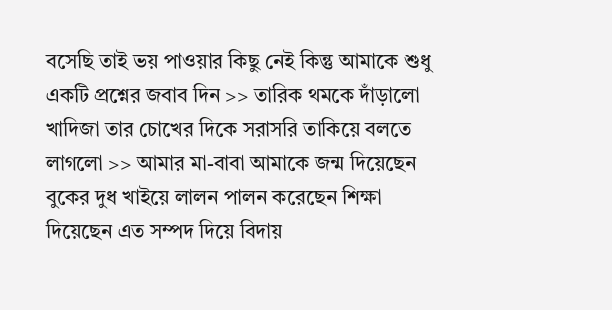বসেছি তাই ভয় পাওয়ার কিছু নেই কিন্তু আমাকে শুধু একটি প্রশ্নের জবাব দিন >> তারিক থমকে দাঁড়ালো খাদিজা তার চোখের দিকে সরাসরি তাকিয়ে বলতে লাগলো >> আমার মা-বাবা আমাকে জন্ম দিয়েছেন বুকের দুধ খাইয়ে লালন পালন করেছেন শিক্ষা দিয়েছেন এত সম্পদ দিয়ে বিদায়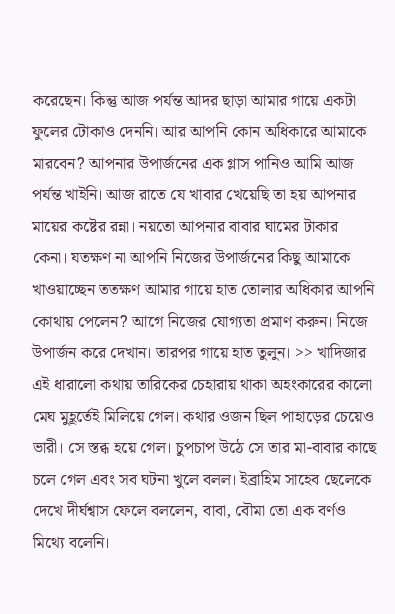করেছেন। কিন্তু আজ পর্যন্ত আদর ছাড়া আমার গায়ে একটা ফুলের টোকাও দেননি। আর আপনি কোন অধিকারে আমাকে মারবেন? আপনার উপার্জনের এক গ্লাস পানিও আমি আজ পর্যন্ত খাইনি। আজ রাতে যে খাবার খেয়েছি তা হয় আপনার মায়ের কষ্টের রন্না। নয়তো আপনার বাবার ঘামের টাকার কেনা। যতক্ষণ না আপনি নিজের উপার্জনের কিছু আমাকে খাওয়াচ্ছেন ততক্ষণ আমার গায়ে হাত তোলার অধিকার আপনি কোথায় পেলেন? আগে নিজের যোগ্যতা প্রমাণ করুন। নিজে উপার্জন করে দেখান। তারপর গায়ে হাত তুলুন। >> খাদিজার এই ধারালো কথায় তারিকের চেহারায় থাকা অহংকারের কালো মেঘ মুহূর্তেই মিলিয়ে গেল। কথার ওজন ছিল পাহাড়ের চেয়েও ভারী। সে স্তব্ধ হয়ে গেল। চুপচাপ উঠে সে তার মা-বাবার কাছে চলে গেল এবং সব ঘটনা খুলে বলল। ইব্রাহিম সাহেব ছেলেকে দেখে দীর্ঘশ্বাস ফেলে বললেন, বাবা, বৌমা তো এক বর্ণও মিথ্যে বলেনি।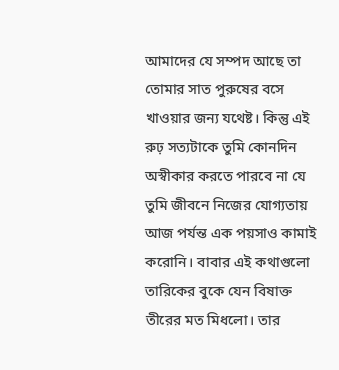আমাদের যে সম্পদ আছে তা তোমার সাত পুরুষের বসে খাওয়ার জন্য যথেষ্ট। কিন্তু এই রুঢ় সত্যটাকে তুমি কোনদিন অস্বীকার করতে পারবে না যে তুমি জীবনে নিজের যোগ্যতায় আজ পর্যন্ত এক পয়সাও কামাই করোনি। বাবার এই কথাগুলো তারিকের বুকে যেন বিষাক্ত তীরের মত মিধলো। তার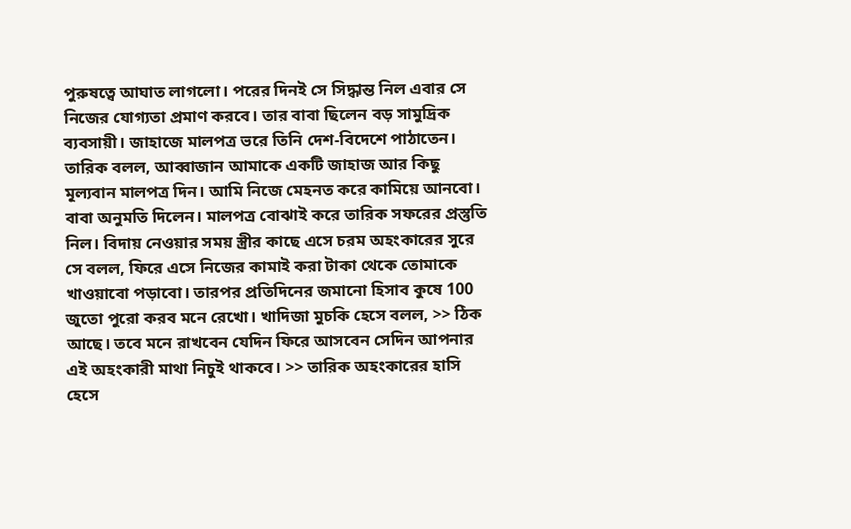পুরুষত্বে আঘাত লাগলো। পরের দিনই সে সিদ্ধান্ত নিল এবার সে নিজের যোগ্যতা প্রমাণ করবে। তার বাবা ছিলেন বড় সামুদ্রিক ব্যবসায়ী। জাহাজে মালপত্র ভরে তিনি দেশ-বিদেশে পাঠাতেন। তারিক বলল, আব্বাজান আমাকে একটি জাহাজ আর কিছু মূল্যবান মালপত্র দিন। আমি নিজে মেহনত করে কামিয়ে আনবো। বাবা অনুমতি দিলেন। মালপত্র বোঝাই করে তারিক সফরের প্রস্তুতি নিল। বিদায় নেওয়ার সময় স্ত্রীর কাছে এসে চরম অহংকারের সুরে সে বলল, ফিরে এসে নিজের কামাই করা টাকা থেকে তোমাকে খাওয়াবো পড়াবো। তারপর প্রতিদিনের জমানো হিসাব কুষে 100 জুতো পুরো করব মনে রেখো। খাদিজা মুচকি হেসে বলল, >> ঠিক আছে। তবে মনে রাখবেন যেদিন ফিরে আসবেন সেদিন আপনার এই অহংকারী মাথা নিচুই থাকবে। >> তারিক অহংকারের হাসি হেসে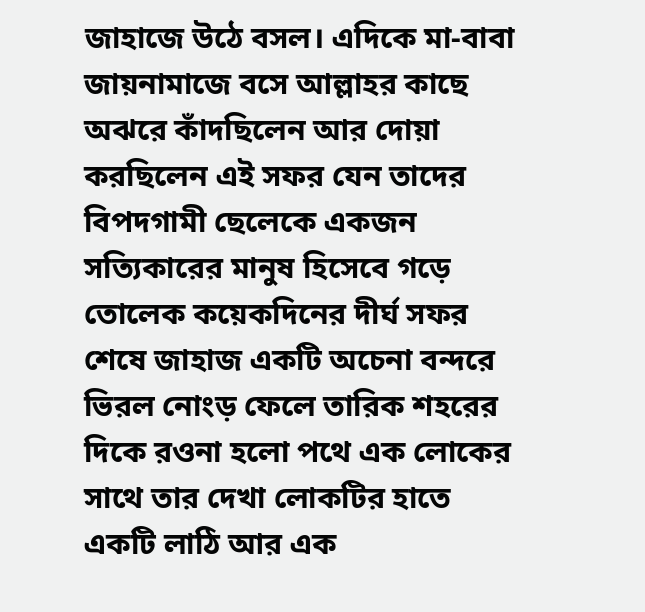জাহাজে উঠে বসল। এদিকে মা-বাবা জায়নামাজে বসে আল্লাহর কাছে অঝরে কাঁদছিলেন আর দোয়া করছিলেন এই সফর যেন তাদের বিপদগামী ছেলেকে একজন সত্যিকারের মানুষ হিসেবে গড়ে তোলেক কয়েকদিনের দীর্ঘ সফর শেষে জাহাজ একটি অচেনা বন্দরে ভিরল নোংড় ফেলে তারিক শহরের দিকে রওনা হলো পথে এক লোকের সাথে তার দেখা লোকটির হাতে একটি লাঠি আর এক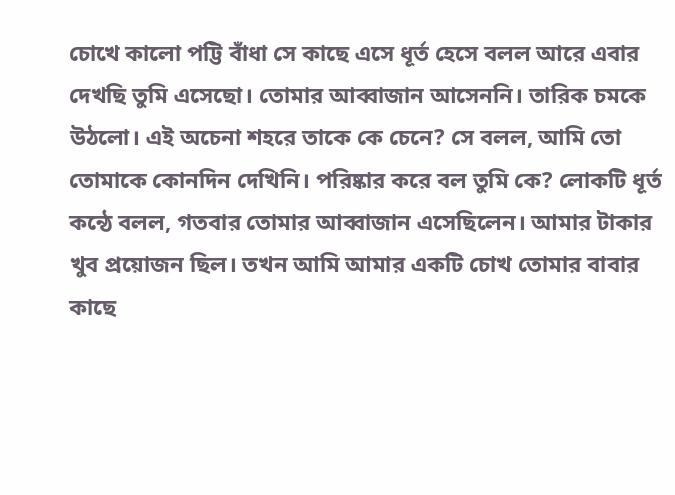চোখে কালো পট্টি বাঁধা সে কাছে এসে ধূর্ত হেসে বলল আরে এবার দেখছি তুমি এসেছো। তোমার আব্বাজান আসেননি। তারিক চমকে উঠলো। এই অচেনা শহরে তাকে কে চেনে? সে বলল, আমি তো তোমাকে কোনদিন দেখিনি। পরিষ্কার করে বল তুমি কে? লোকটি ধূর্ত কন্ঠে বলল, গতবার তোমার আব্বাজান এসেছিলেন। আমার টাকার খুব প্রয়োজন ছিল। তখন আমি আমার একটি চোখ তোমার বাবার কাছে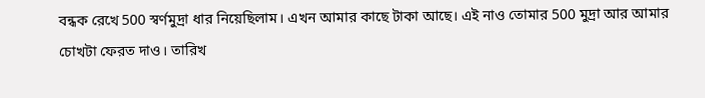বন্ধক রেখে 500 স্বর্ণমুদ্রা ধার নিয়েছিলাম। এখন আমার কাছে টাকা আছে। এই নাও তোমার 500 মুদ্রা আর আমার চোখটা ফেরত দাও। তারিখ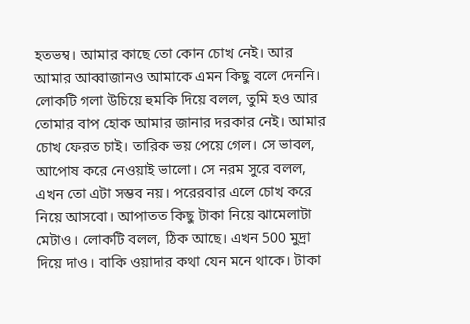হতভম্ব। আমার কাছে তো কোন চোখ নেই। আর আমার আব্বাজানও আমাকে এমন কিছু বলে দেননি। লোকটি গলা উচিয়ে হুমকি দিয়ে বলল, তুমি হও আর তোমার বাপ হোক আমার জানার দরকার নেই। আমার চোখ ফেরত চাই। তারিক ভয় পেয়ে গেল। সে ভাবল, আপোষ করে নেওয়াই ভালো। সে নরম সুরে বলল, এখন তো এটা সম্ভব নয়। পরেরবার এলে চোখ করে নিয়ে আসবো। আপাতত কিছু টাকা নিয়ে ঝামেলাটা মেটাও। লোকটি বলল, ঠিক আছে। এখন 500 মুদ্রা দিয়ে দাও। বাকি ওয়াদার কথা যেন মনে থাকে। টাকা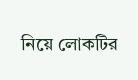নিয়ে লোকটির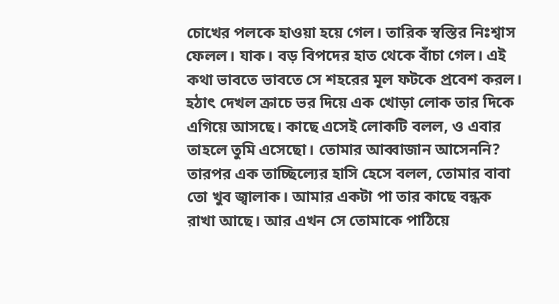চোখের পলকে হাওয়া হয়ে গেল। তারিক স্বস্তির নিঃশ্বাস ফেলল। যাক। বড় বিপদের হাত থেকে বাঁচা গেল। এই কথা ভাবতে ভাবতে সে শহরের মূল ফটকে প্রবেশ করল। হঠাৎ দেখল ক্রাচে ভর দিয়ে এক খোড়া লোক তার দিকে এগিয়ে আসছে। কাছে এসেই লোকটি বলল, ও এবার তাহলে তুমি এসেছো। তোমার আব্বাজান আসেননি? তারপর এক তাচ্ছিল্যের হাসি হেসে বলল, তোমার বাবা তো খুব জ্বালাক। আমার একটা পা তার কাছে বন্ধক রাখা আছে। আর এখন সে তোমাকে পাঠিয়ে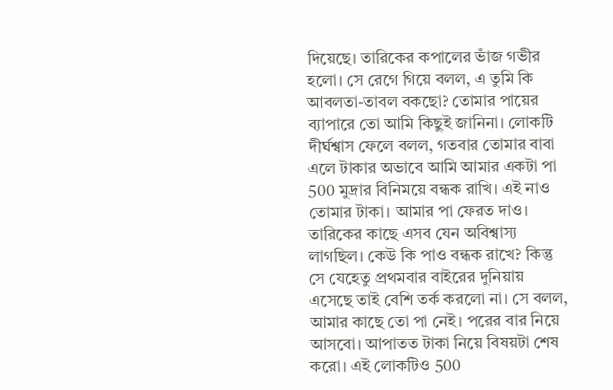দিয়েছে। তারিকের কপালের ভাঁজ গভীর হলো। সে রেগে গিয়ে বলল, এ তুমি কি আবলতা-তাবল বকছো? তোমার পায়ের ব্যাপারে তো আমি কিছুই জানিনা। লোকটি দীর্ঘশ্বাস ফেলে বলল, গতবার তোমার বাবা এলে টাকার অভাবে আমি আমার একটা পা 500 মুদ্রার বিনিময়ে বন্ধক রাখি। এই নাও তোমার টাকা। আমার পা ফেরত দাও। তারিকের কাছে এসব যেন অবিশ্বাস্য লাগছিল। কেউ কি পাও বন্ধক রাখে? কিন্তু সে যেহেতু প্রথমবার বাইরের দুনিয়ায় এসেছে তাই বেশি তর্ক করলো না। সে বলল, আমার কাছে তো পা নেই। পরের বার নিয়ে আসবো। আপাতত টাকা নিয়ে বিষয়টা শেষ করো। এই লোকটিও 500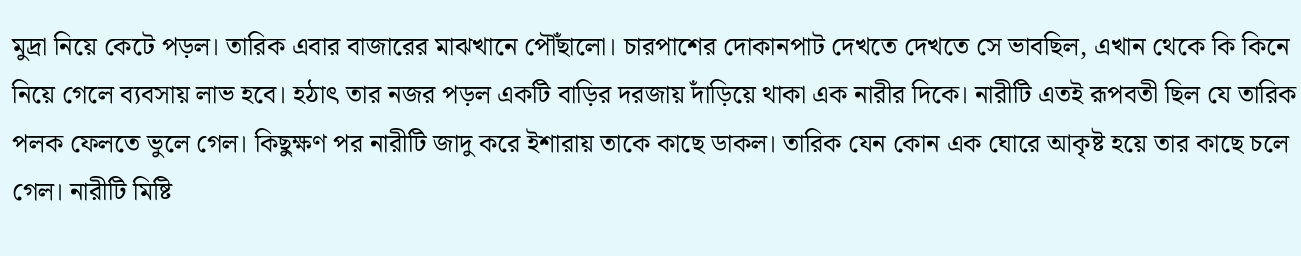মুদ্রা নিয়ে কেটে পড়ল। তারিক এবার বাজারের মাঝখানে পৌঁছালো। চারপাশের দোকানপাট দেখতে দেখতে সে ভাবছিল, এখান থেকে কি কিনে নিয়ে গেলে ব্যবসায় লাভ হবে। হঠাৎ তার নজর পড়ল একটি বাড়ির দরজায় দাঁড়িয়ে থাকা এক নারীর দিকে। নারীটি এতই রূপবতী ছিল যে তারিক পলক ফেলতে ভুলে গেল। কিছুক্ষণ পর নারীটি জাদু করে ইশারায় তাকে কাছে ডাকল। তারিক যেন কোন এক ঘোরে আকৃষ্ট হয়ে তার কাছে চলে গেল। নারীটি মিষ্টি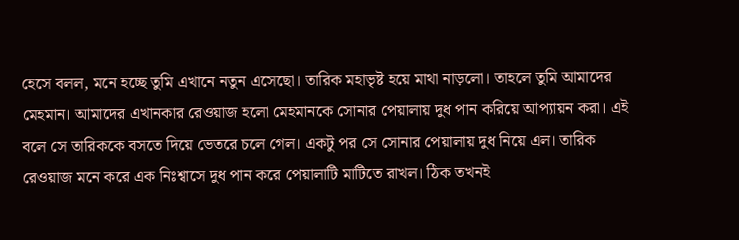হেসে বলল, মনে হচ্ছে তুমি এখানে নতুন এসেছো। তারিক মহাভৃষ্ট হয়ে মাথা নাড়লো। তাহলে তুমি আমাদের মেহমান। আমাদের এখানকার রেওয়াজ হলো মেহমানকে সোনার পেয়ালায় দুধ পান করিয়ে আপ্যায়ন করা। এই বলে সে তারিককে বসতে দিয়ে ভেতরে চলে গেল। একটু পর সে সোনার পেয়ালায় দুধ নিয়ে এল। তারিক রেওয়াজ মনে করে এক নিঃশ্বাসে দুধ পান করে পেয়ালাটি মাটিতে রাখল। ঠিক তখনই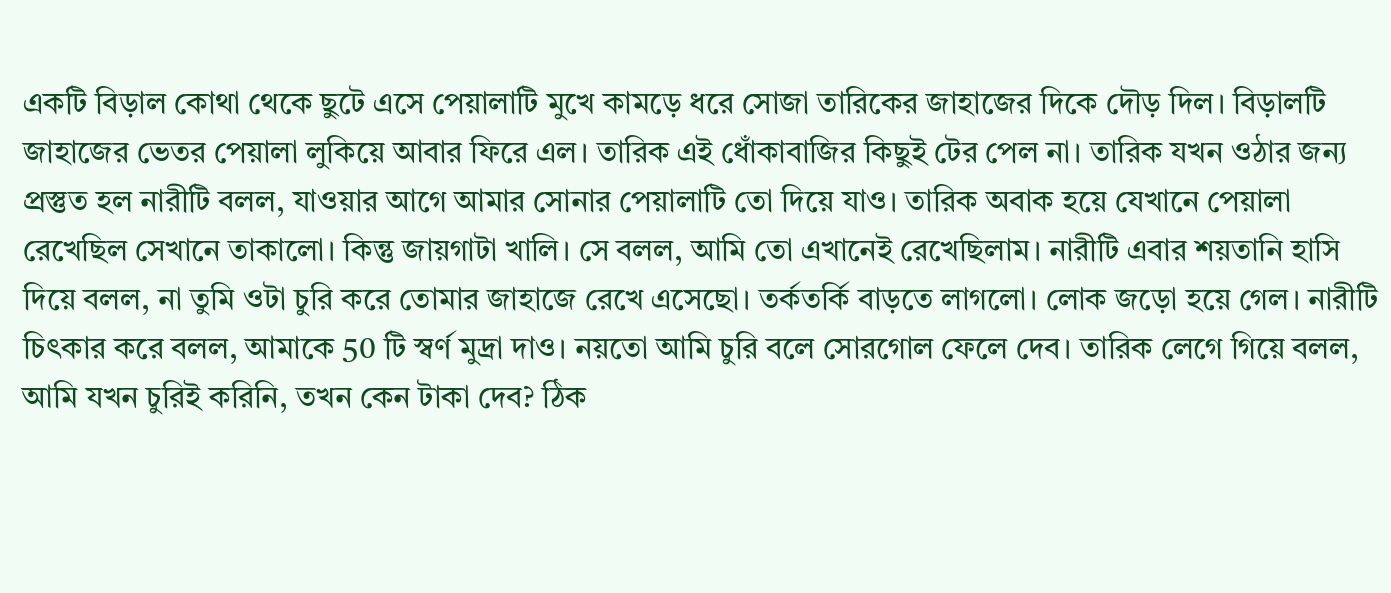একটি বিড়াল কোথা থেকে ছুটে এসে পেয়ালাটি মুখে কামড়ে ধরে সোজা তারিকের জাহাজের দিকে দৌড় দিল। বিড়ালটি জাহাজের ভেতর পেয়ালা লুকিয়ে আবার ফিরে এল। তারিক এই ধোঁকাবাজির কিছুই টের পেল না। তারিক যখন ওঠার জন্য প্রস্তুত হল নারীটি বলল, যাওয়ার আগে আমার সোনার পেয়ালাটি তো দিয়ে যাও। তারিক অবাক হয়ে যেখানে পেয়ালা রেখেছিল সেখানে তাকালো। কিন্তু জায়গাটা খালি। সে বলল, আমি তো এখানেই রেখেছিলাম। নারীটি এবার শয়তানি হাসি দিয়ে বলল, না তুমি ওটা চুরি করে তোমার জাহাজে রেখে এসেছো। তর্কতর্কি বাড়তে লাগলো। লোক জড়ো হয়ে গেল। নারীটি চিৎকার করে বলল, আমাকে 50 টি স্বর্ণ মুদ্রা দাও। নয়তো আমি চুরি বলে সোরগোল ফেলে দেব। তারিক লেগে গিয়ে বলল, আমি যখন চুরিই করিনি, তখন কেন টাকা দেব? ঠিক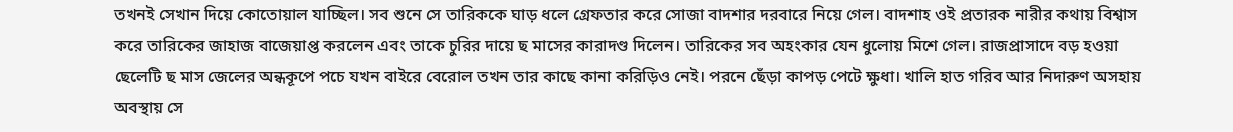তখনই সেখান দিয়ে কোতোয়াল যাচ্ছিল। সব শুনে সে তারিককে ঘাড় ধলে গ্রেফতার করে সোজা বাদশার দরবারে নিয়ে গেল। বাদশাহ ওই প্রতারক নারীর কথায় বিশ্বাস করে তারিকের জাহাজ বাজেয়াপ্ত করলেন এবং তাকে চুরির দায়ে ছ মাসের কারাদণ্ড দিলেন। তারিকের সব অহংকার যেন ধুলোয় মিশে গেল। রাজপ্রাসাদে বড় হওয়া ছেলেটি ছ মাস জেলের অন্ধকূপে পচে যখন বাইরে বেরোল তখন তার কাছে কানা করিড়িও নেই। পরনে ছেঁড়া কাপড় পেটে ক্ষুধা। খালি হাত গরিব আর নিদারুণ অসহায় অবস্থায় সে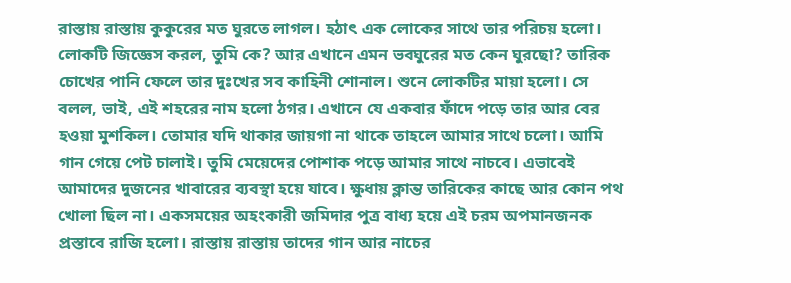রাস্তায় রাস্তায় কুকুরের মত ঘুরতে লাগল। হঠাৎ এক লোকের সাথে তার পরিচয় হলো। লোকটি জিজ্ঞেস করল, তুমি কে? আর এখানে এমন ভবঘুরের মত কেন ঘুরছো? তারিক চোখের পানি ফেলে তার দুঃখের সব কাহিনী শোনাল। শুনে লোকটির মায়া হলো। সে বলল, ভাই, এই শহরের নাম হলো ঠগর। এখানে যে একবার ফাঁদে পড়ে তার আর বের হওয়া মুশকিল। তোমার যদি থাকার জায়গা না থাকে তাহলে আমার সাথে চলো। আমি গান গেয়ে পেট চালাই। তুমি মেয়েদের পোশাক পড়ে আমার সাথে নাচবে। এভাবেই আমাদের দুজনের খাবারের ব্যবস্থা হয়ে যাবে। ক্ষুধায় ক্লান্ত তারিকের কাছে আর কোন পথ খোলা ছিল না। একসময়ের অহংকারী জমিদার পুত্র বাধ্য হয়ে এই চরম অপমানজনক প্রস্তাবে রাজি হলো। রাস্তায় রাস্তায় তাদের গান আর নাচের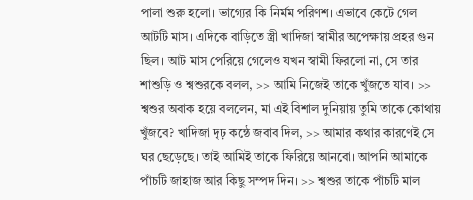পালা শুরু হলো। ভাগ্যের কি নির্মম পরিণশ। এভাবে কেটে গেল আটটি মাস। এদিকে বাড়িতে স্ত্রী খাদিজা স্বামীর অপেক্ষায় প্রহর গুন ছিল। আট মাস পেরিয়ে গেলেও যখন স্বামী ফিরলো না, সে তার শাশুড়ি ও শ্বশুরকে বলল, >> আমি নিজেই তাকে খুঁজতে যাব। >> শ্বশুর অবাক হয়ে বললেন, মা এই বিশাল দুনিয়ায় তুমি তাকে কোথায় খুঁজবে? খাদিজা দৃঢ় কন্ঠে জবাব দিল, >> আমার কথার কারণেই সে ঘর ছেড়েছে। তাই আমিই তাকে ফিরিয়ে আনবো। আপনি আমাকে পাঁচটি জাহাজ আর কিছু সম্পদ দিন। >> শ্বশুর তাকে পাঁচটি মাল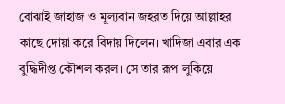বোঝাই জাহাজ ও মূল্যবান জহরত দিয়ে আল্লাহর কাছে দোয়া করে বিদায় দিলেন। খাদিজা এবার এক বুদ্ধিদীপ্ত কৌশল করল। সে তার রূপ লুকিয়ে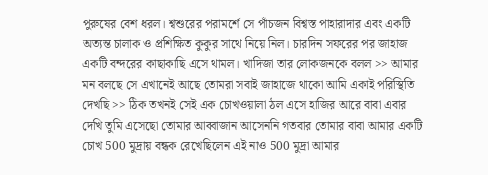পুরুষের বেশ ধরল। শ্বশুরের পরামর্শে সে পাঁচজন বিশ্বস্ত পাহারাদার এবং একটি অত্যন্ত চালাক ও প্রশিক্ষিত কুকুর সাথে নিয়ে নিল। চারদিন সফরের পর জাহাজ একটি বন্দরের কাছাকাছি এসে থামল। খাদিজা তার লোকজনকে বলল >> আমার মন বলছে সে এখানেই আছে তোমরা সবাই জাহাজে থাকো আমি একাই পরিস্থিতি দেখছি >> ঠিক তখনই সেই এক চোখওয়ালা ঠল এসে হাজির আরে বাবা এবার দেখি তুমি এসেছো তোমার আব্বাজান আসেননি গতবার তোমার বাবা আমার একটি চোখ 500 মুদ্রায় বন্ধক রেখেছিলেন এই নাও 500 মুদ্রা আমার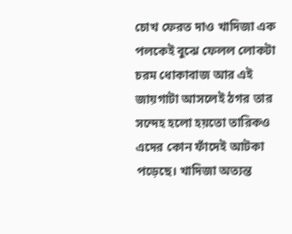চোখ ফেরত দাও খাদিজা এক পলকেই বুঝে ফেলল লোকটা চরম ধোকাবাজ আর এই জায়গাটা আসলেই ঠগর তার সন্দেহ হলো হয়তো তারিকও এদের কোন ফাঁদেই আটকা পড়েছে। খাদিজা অত্যন্ত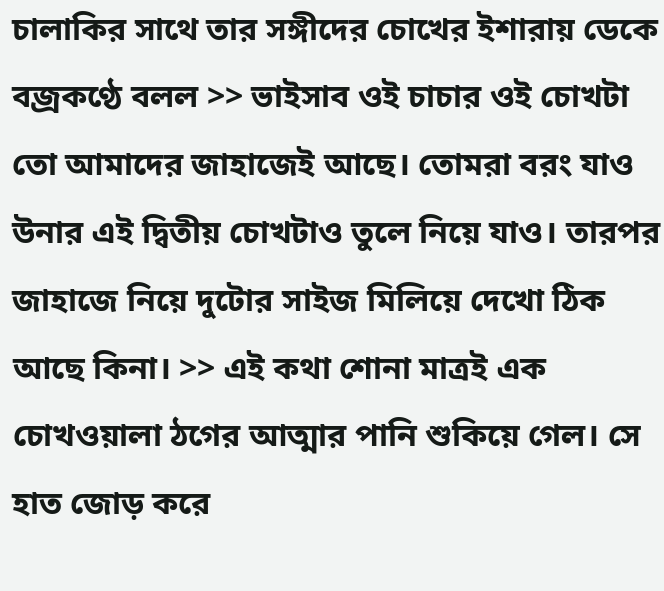চালাকির সাথে তার সঙ্গীদের চোখের ইশারায় ডেকে বজ্রকণ্ঠে বলল >> ভাইসাব ওই চাচার ওই চোখটা তো আমাদের জাহাজেই আছে। তোমরা বরং যাও উনার এই দ্বিতীয় চোখটাও তুলে নিয়ে যাও। তারপর জাহাজে নিয়ে দুটোর সাইজ মিলিয়ে দেখো ঠিক আছে কিনা। >> এই কথা শোনা মাত্রই এক চোখওয়ালা ঠগের আত্মার পানি শুকিয়ে গেল। সে হাত জোড় করে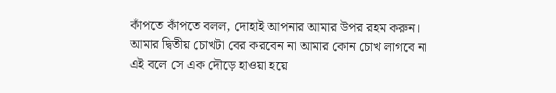কাঁপতে কাঁপতে বলল, দোহাই আপনার আমার উপর রহম করুন। আমার দ্বিতীয় চোখটা বের করবেন না আমার কোন চোখ লাগবে না এই বলে সে এক দৌড়ে হাওয়া হয়ে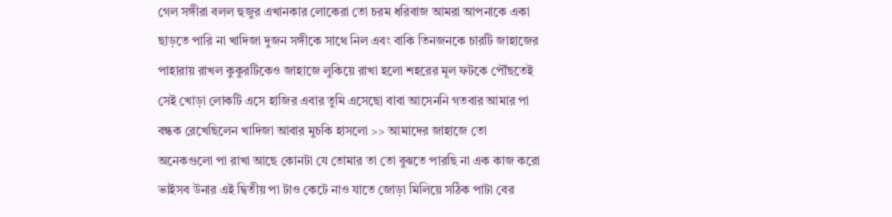গেল সঙ্গীরা বলল হুজুর এখানকার লোকেরা তো চরম ধরিবাজ আমরা আপনাকে একা ছাড়তে পারি না খাদিজা দুজন সঙ্গীকে সাথে নিল এবং বাকি তিনজনকে চারটি জাহাজের পাহারায় রাখল কুকুরটিকেও জাহাজে লুকিয়ে রাখা হলো শহরের মূল ফটকে পৌঁছতেই সেই খোড়া লোকটি এসে হাজির এবার তুমি এসেছো বাবা আসেননি গতবার আমার পা বন্ধক রেখেছিলেন খাদিজা আবার মুচকি হাসলো >> আমাদের জাহাজে তো অনেকগুলো পা রাখা আছে কোনটা যে তোমার তা তো বুঝতে পারছি না এক কাজ করো ভাইসব উনার এই দ্বিতীয় পা টাও কেটে নাও যাতে জোড়া মিলিয়ে সঠিক পাটা বের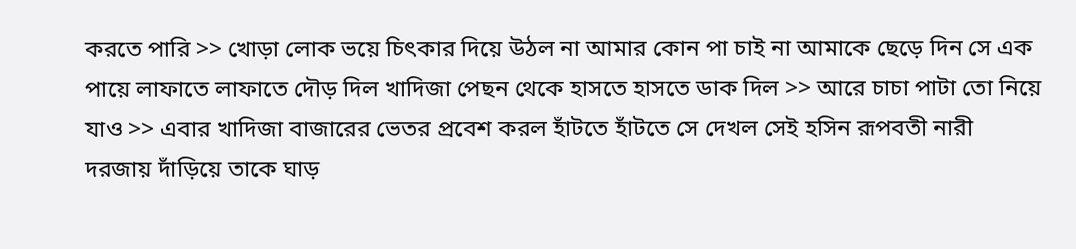করতে পারি >> খোড়া লোক ভয়ে চিৎকার দিয়ে উঠল না আমার কোন পা চাই না আমাকে ছেড়ে দিন সে এক পায়ে লাফাতে লাফাতে দৌড় দিল খাদিজা পেছন থেকে হাসতে হাসতে ডাক দিল >> আরে চাচা পাটা তো নিয়ে যাও >> এবার খাদিজা বাজারের ভেতর প্রবেশ করল হাঁটতে হাঁটতে সে দেখল সেই হসিন রূপবতী নারী দরজায় দাঁড়িয়ে তাকে ঘাড়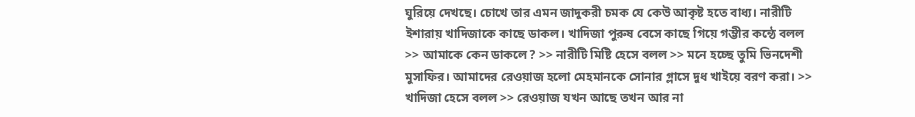ঘুরিয়ে দেখছে। চোখে তার এমন জাদুকরী চমক যে কেউ আকৃষ্ট হতে বাধ্য। নারীটি ইশারায় খাদিজাকে কাছে ডাকল। খাদিজা পুরুষ বেসে কাছে গিয়ে গম্ভীর কন্ঠে বলল >> আমাকে কেন ডাকলে? >> নারীটি মিষ্টি হেসে বলল >> মনে হচ্ছে তুমি ভিনদেশী মুসাফির। আমাদের রেওয়াজ হলো মেহমানকে সোনার গ্লাসে দুধ খাইয়ে বরণ করা। >> খাদিজা হেসে বলল >> রেওয়াজ যখন আছে তখন আর না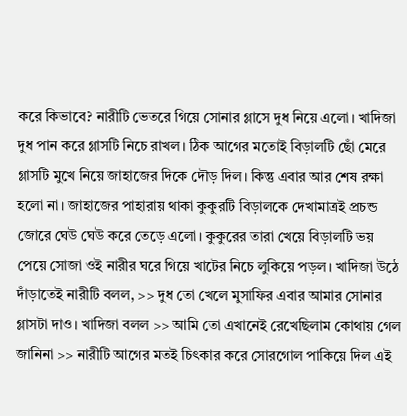করে কিভাবে? নারীটি ভেতরে গিয়ে সোনার গ্লাসে দুধ নিয়ে এলো। খাদিজা দুধ পান করে গ্লাসটি নিচে রাখল। ঠিক আগের মতোই বিড়ালটি ছোঁ মেরে গ্লাসটি মুখে নিয়ে জাহাজের দিকে দৌড় দিল। কিন্তু এবার আর শেষ রক্ষা হলো না। জাহাজের পাহারায় থাকা কুকুরটি বিড়ালকে দেখামাত্রই প্রচন্ড জোরে ঘেউ ঘেউ করে তেড়ে এলো। কুকুরের তারা খেয়ে বিড়ালটি ভয় পেয়ে সোজা ওই নারীর ঘরে গিয়ে খাটের নিচে লুকিয়ে পড়ল। খাদিজা উঠে দাঁড়াতেই নারীটি বলল, >> দুধ তো খেলে মুসাফির এবার আমার সোনার গ্লাসটা দাও। খাদিজা বলল >> আমি তো এখানেই রেখেছিলাম কোথায় গেল জানিনা >> নারীটি আগের মতই চিৎকার করে সোরগোল পাকিয়ে দিল এই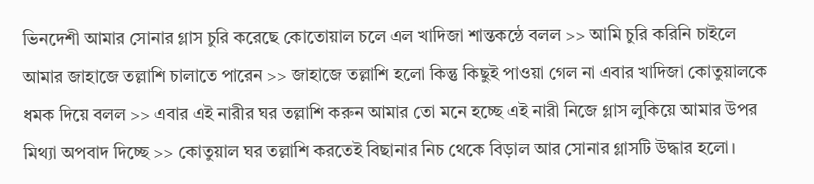ভিনদেশী আমার সোনার গ্লাস চুরি করেছে কোতোয়াল চলে এল খাদিজা শান্তকন্ঠে বলল >> আমি চুরি করিনি চাইলে আমার জাহাজে তল্লাশি চালাতে পারেন >> জাহাজে তল্লাশি হলো কিন্তু কিছুই পাওয়া গেল না এবার খাদিজা কোতুয়ালকে ধমক দিয়ে বলল >> এবার এই নারীর ঘর তল্লাশি করুন আমার তো মনে হচ্ছে এই নারী নিজে গ্লাস লুকিয়ে আমার উপর মিথ্যা অপবাদ দিচ্ছে >> কোতুয়াল ঘর তল্লাশি করতেই বিছানার নিচ থেকে বিড়াল আর সোনার গ্লাসটি উদ্ধার হলো।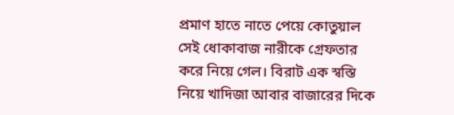প্রমাণ হাতে নাতে পেয়ে কোতুয়াল সেই ধোকাবাজ নারীকে গ্রেফতার করে নিয়ে গেল। বিরাট এক স্বস্তি নিয়ে খাদিজা আবার বাজারের দিকে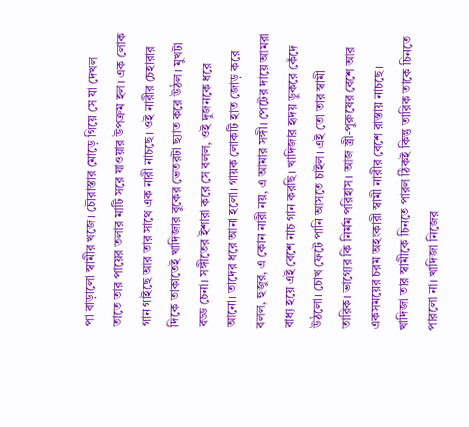পা বাড়ালো স্বামীর খজে। চৌরাস্তার মোড়ে গিয়ে সে যা দেখল তাতে তার পায়ের তলার মাটি সরে যাওয়ার উপক্রম হল। এক লোক গান গাইছে আর তার সাথে এক নারী নাচছে। ওই নারীর চেহারার দিকে তাকাতেই খাদিজার বুকের ভেতরটা ছ্যাত করে উঠল। মুখটা বড্ড চেনা। সঙ্গীতের ইশারা করে সে বলল, ওই দুজনকে ধরে আনো। তাদের ধরে আনা হলো। গায়ক লোকটি হাত জোড় করে বলল, হুজুর, এ কোন নারী নয়, এ আমার সঙ্গী। পেটের দায়ে আমরা বাধ্য হয়ে এই বেশে নাচ গান করছি। খাদিজার হৃদয় ডুকরে কেঁদে উঠলো। চোখ ফেটে পানি আসতে চাইল। এই তো তার স্বামী তারিক। ভাগ্যের কি নির্মম পরিহাস। আজ স্ত্রী-পুরুষের বেশে আর একসময়ের চরম অহংকারী স্বামী নারীর বেশে রাস্তায় নাচছে। খাদিজা তার স্বামীকে চিনতে পারল ঠিকই কিন্তু তারিক তাকে চিনতে পারলো না। খাদিজা নিজের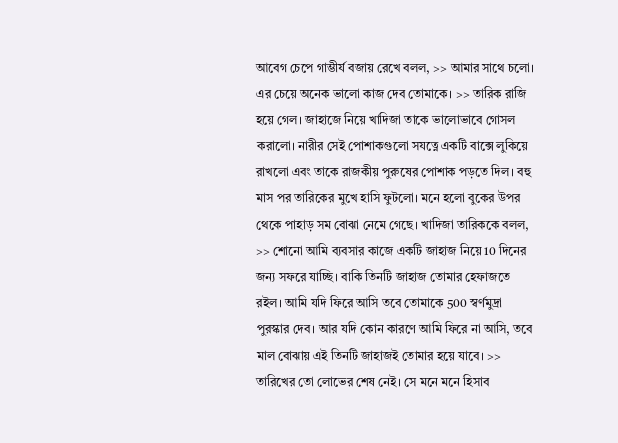আবেগ চেপে গাম্ভীর্য বজায় রেখে বলল, >> আমার সাথে চলো। এর চেয়ে অনেক ভালো কাজ দেব তোমাকে। >> তারিক রাজি হয়ে গেল। জাহাজে নিয়ে খাদিজা তাকে ভালোভাবে গোসল করালো। নারীর সেই পোশাকগুলো সযত্নে একটি বাক্সে লুকিয়ে রাখলো এবং তাকে রাজকীয় পুরুষের পোশাক পড়তে দিল। বহু মাস পর তারিকের মুখে হাসি ফুটলো। মনে হলো বুকের উপর থেকে পাহাড় সম বোঝা নেমে গেছে। খাদিজা তারিককে বলল, >> শোনো আমি ব্যবসার কাজে একটি জাহাজ নিয়ে 10 দিনের জন্য সফরে যাচ্ছি। বাকি তিনটি জাহাজ তোমার হেফাজতে রইল। আমি যদি ফিরে আসি তবে তোমাকে 500 স্বর্ণমুদ্রা পুরস্কার দেব। আর যদি কোন কারণে আমি ফিরে না আসি, তবে মাল বোঝায় এই তিনটি জাহাজই তোমার হয়ে যাবে। >> তারিখের তো লোভের শেষ নেই। সে মনে মনে হিসাব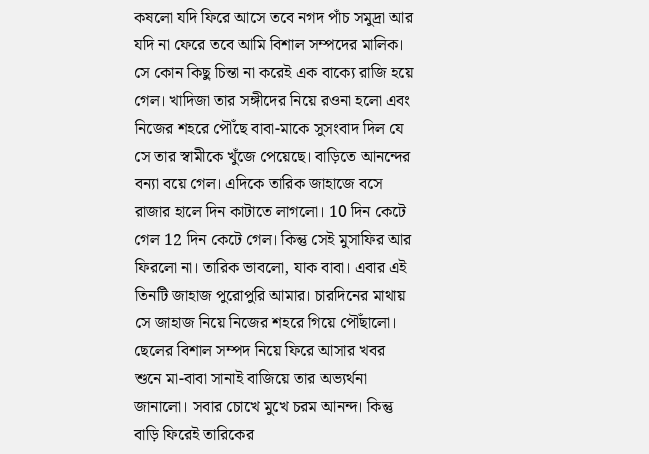কষলো যদি ফিরে আসে তবে নগদ পাঁচ সমুদ্রা আর যদি না ফেরে তবে আমি বিশাল সম্পদের মালিক। সে কোন কিছু চিন্তা না করেই এক বাক্যে রাজি হয়ে গেল। খাদিজা তার সঙ্গীদের নিয়ে রওনা হলো এবং নিজের শহরে পৌঁছে বাবা-মাকে সুসংবাদ দিল যে সে তার স্বামীকে খুঁজে পেয়েছে। বাড়িতে আনন্দের বন্যা বয়ে গেল। এদিকে তারিক জাহাজে বসে রাজার হালে দিন কাটাতে লাগলো। 10 দিন কেটে গেল 12 দিন কেটে গেল। কিন্তু সেই মুসাফির আর ফিরলো না। তারিক ভাবলো, যাক বাবা। এবার এই তিনটি জাহাজ পুরোপুরি আমার। চারদিনের মাথায় সে জাহাজ নিয়ে নিজের শহরে গিয়ে পৌঁছালো। ছেলের বিশাল সম্পদ নিয়ে ফিরে আসার খবর শুনে মা-বাবা সানাই বাজিয়ে তার অভ্যর্থনা জানালো। সবার চোখে মুখে চরম আনন্দ। কিন্তু বাড়ি ফিরেই তারিকের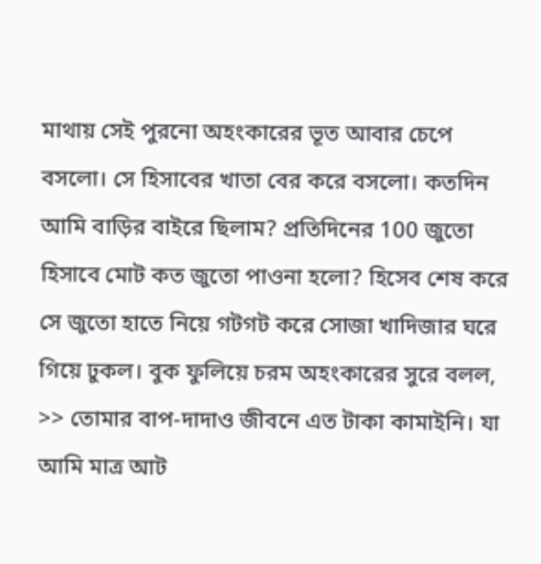মাথায় সেই পুরনো অহংকারের ভূত আবার চেপে বসলো। সে হিসাবের খাতা বের করে বসলো। কতদিন আমি বাড়ির বাইরে ছিলাম? প্রতিদিনের 100 জুতো হিসাবে মোট কত জুতো পাওনা হলো? হিসেব শেষ করে সে জুতো হাতে নিয়ে গটগট করে সোজা খাদিজার ঘরে গিয়ে ঢুকল। বুক ফুলিয়ে চরম অহংকারের সুরে বলল, >> তোমার বাপ-দাদাও জীবনে এত টাকা কামাইনি। যা আমি মাত্র আট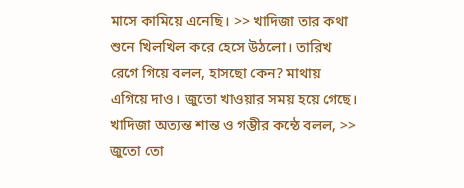মাসে কামিয়ে এনেছি। >> খাদিজা তার কথা শুনে খিলখিল করে হেসে উঠলো। তারিখ রেগে গিয়ে বলল, হাসছো কেন? মাথায় এগিয়ে দাও। জুতো খাওয়ার সময় হয়ে গেছে। খাদিজা অত্যন্ত শান্ত ও গম্ভীর কন্ঠে বলল, >> জুতো তো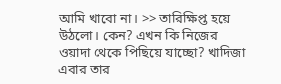আমি খাবো না। >> তারিক্ষিপ্ত হয়ে উঠলো। কেন? এখন কি নিজের ওয়াদা থেকে পিছিয়ে যাচ্ছো? খাদিজা এবার তার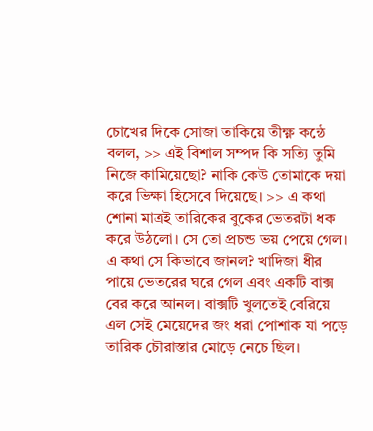চোখের দিকে সোজা তাকিয়ে তীক্ষ্ণ কন্ঠে বলল, >> এই বিশাল সম্পদ কি সত্যি তুমি নিজে কামিয়েছো? নাকি কেউ তোমাকে দয়া করে ভিক্ষা হিসেবে দিয়েছে। >> এ কথা শোনা মাত্রই তারিকের বুকের ভেতরটা ধক করে উঠলো। সে তো প্রচন্ড ভয় পেয়ে গেল। এ কথা সে কিভাবে জানল? খাদিজা ধীর পায়ে ভেতরের ঘরে গেল এবং একটি বাক্স বের করে আনল। বাক্সটি খুলতেই বেরিয়ে এল সেই মেয়েদের জং ধরা পোশাক যা পড়ে তারিক চৌরাস্তার মোড়ে নেচে ছিল।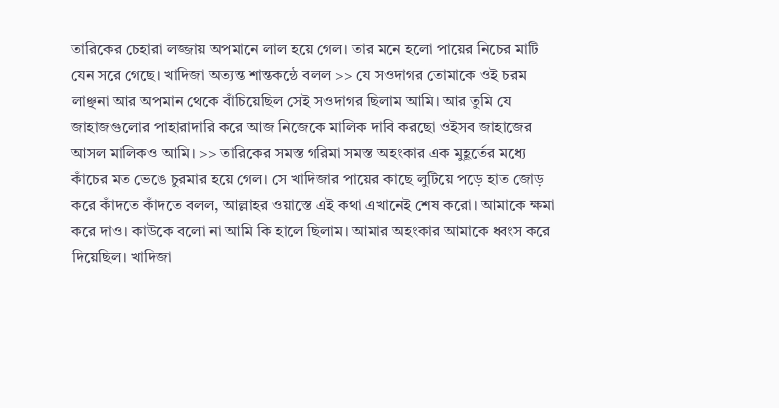তারিকের চেহারা লজ্জায় অপমানে লাল হয়ে গেল। তার মনে হলো পায়ের নিচের মাটি যেন সরে গেছে। খাদিজা অত্যন্ত শান্তকন্ঠে বলল >> যে সওদাগর তোমাকে ওই চরম লাঞ্ছনা আর অপমান থেকে বাঁচিয়েছিল সেই সওদাগর ছিলাম আমি। আর তুমি যে জাহাজগুলোর পাহারাদারি করে আজ নিজেকে মালিক দাবি করছো ওইসব জাহাজের আসল মালিকও আমি। >> তারিকের সমস্ত গরিমা সমস্ত অহংকার এক মুহূর্তের মধ্যে কাঁচের মত ভেঙে চুরমার হয়ে গেল। সে খাদিজার পায়ের কাছে লুটিয়ে পড়ে হাত জোড় করে কাঁদতে কাঁদতে বলল, আল্লাহর ওয়াস্তে এই কথা এখানেই শেষ করো। আমাকে ক্ষমা করে দাও। কাউকে বলো না আমি কি হালে ছিলাম। আমার অহংকার আমাকে ধ্বংস করে দিয়েছিল। খাদিজা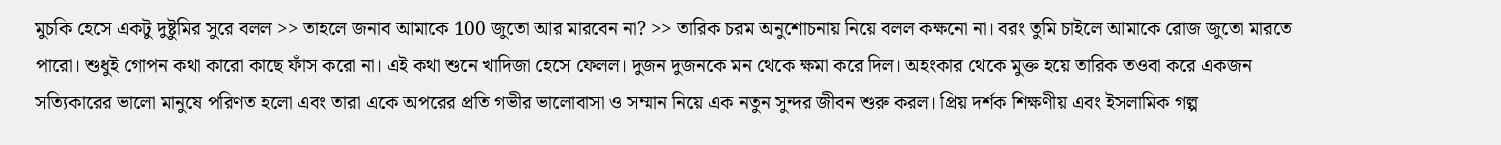মুচকি হেসে একটু দুষ্টুমির সুরে বলল >> তাহলে জনাব আমাকে 100 জুতো আর মারবেন না? >> তারিক চরম অনুশোচনায় নিয়ে বলল কক্ষনো না। বরং তুমি চাইলে আমাকে রোজ জুতো মারতে পারো। শুধুই গোপন কথা কারো কাছে ফাঁস করো না। এই কথা শুনে খাদিজা হেসে ফেলল। দুজন দুজনকে মন থেকে ক্ষমা করে দিল। অহংকার থেকে মুক্ত হয়ে তারিক তওবা করে একজন সত্যিকারের ভালো মানুষে পরিণত হলো এবং তারা একে অপরের প্রতি গভীর ভালোবাসা ও সম্মান নিয়ে এক নতুন সুন্দর জীবন শুরু করল। প্রিয় দর্শক শিক্ষণীয় এবং ইসলামিক গল্প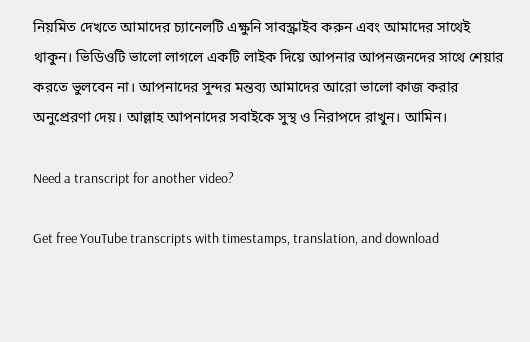নিয়মিত দেখতে আমাদের চ্যানেলটি এক্ষুনি সাবস্ক্রাইব করুন এবং আমাদের সাথেই থাকুন। ভিডিওটি ভালো লাগলে একটি লাইক দিয়ে আপনার আপনজনদের সাথে শেয়ার করতে ভুলবেন না। আপনাদের সুন্দর মন্তব্য আমাদের আরো ভালো কাজ করার অনুপ্রেরণা দেয়। আল্লাহ আপনাদের সবাইকে সুস্থ ও নিরাপদে রাখুন। আমিন।

Need a transcript for another video?

Get free YouTube transcripts with timestamps, translation, and download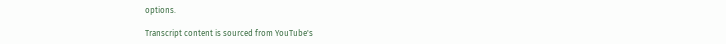options.

Transcript content is sourced from YouTube's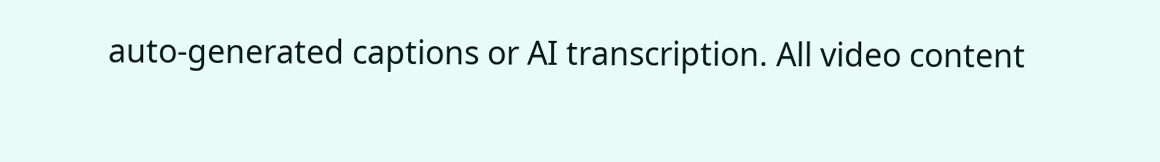auto-generated captions or AI transcription. All video content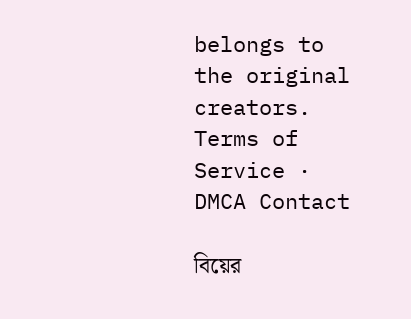belongs to the original creators. Terms of Service · DMCA Contact

বিয়ের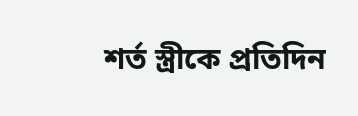শর্ত স্ত্রীকে প্রতিদিন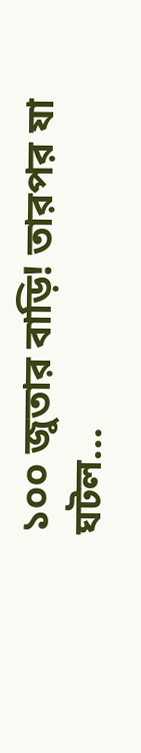১০০ জুতার বাড়ি! তারপর যা ঘটল...